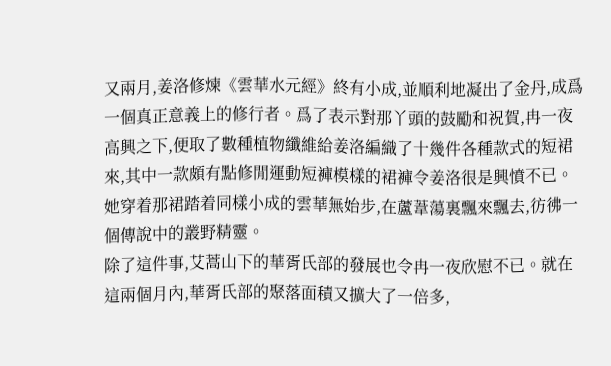又兩月,姜洛修煉《雲華水元經》終有小成,並順利地凝出了金丹,成爲一個真正意義上的修行者。爲了表示對那丫頭的鼓勵和祝賀,冉一夜高興之下,便取了數種植物纖維給姜洛編織了十幾件各種款式的短裙來,其中一款頗有點修閒運動短褲模樣的裙褲令姜洛很是興憤不已。她穿着那裙踏着同樣小成的雲華無始步,在蘆葦蕩裏飄來飄去,彷彿一個傳說中的叢野精靈。
除了這件事,艾蒿山下的華胥氏部的發展也令冉一夜欣慰不已。就在這兩個月內,華胥氏部的聚落面積又擴大了一倍多,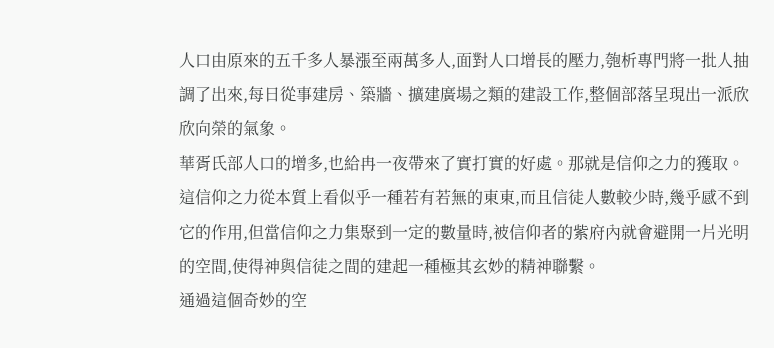人口由原來的五千多人暴漲至兩萬多人,面對人口增長的壓力,匏析專門將一批人抽調了出來,每日從事建房、築牆、擴建廣場之類的建設工作,整個部落呈現出一派欣欣向榮的氣象。
華胥氏部人口的增多,也給冉一夜帶來了實打實的好處。那就是信仰之力的獲取。這信仰之力從本質上看似乎一種若有若無的東東,而且信徒人數較少時,幾乎感不到它的作用,但當信仰之力集聚到一定的數量時,被信仰者的紫府內就會避開一片光明的空間,使得神與信徒之間的建起一種極其玄妙的精神聯繫。
通過這個奇妙的空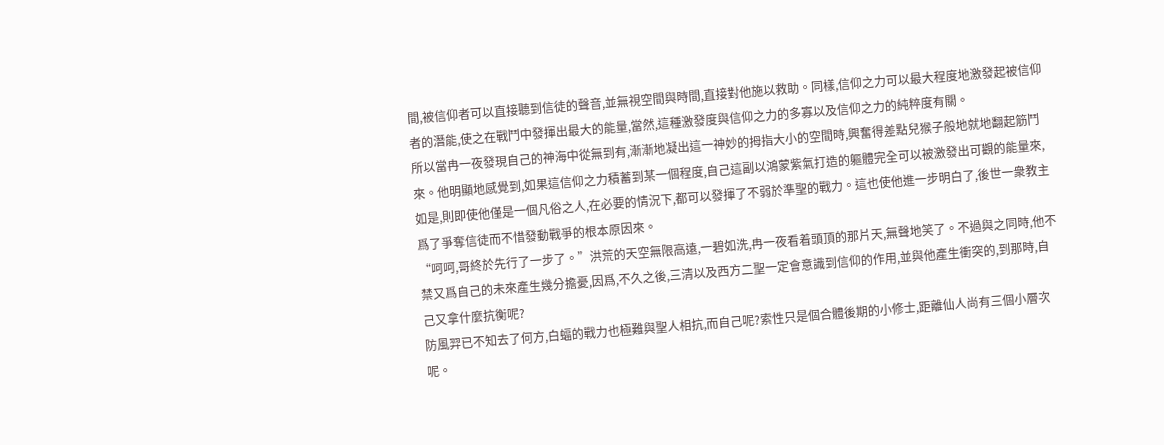間,被信仰者可以直接聽到信徒的聲音,並無視空間與時間,直接對他施以救助。同樣,信仰之力可以最大程度地激發起被信仰者的潛能,使之在戰鬥中發揮出最大的能量,當然,這種激發度與信仰之力的多寡以及信仰之力的純粹度有關。
所以當冉一夜發現自己的神海中從無到有,漸漸地凝出這一神妙的拇指大小的空間時,興奮得差點兒猴子般地就地翻起筋鬥來。他明顯地感覺到,如果這信仰之力積蓄到某一個程度,自己這副以鴻蒙紫氣打造的軀體完全可以被激發出可觀的能量來,如是,則即使他僅是一個凡俗之人,在必要的情況下,都可以發揮了不弱於準聖的戰力。這也使他進一步明白了,後世一衆教主爲了爭奪信徒而不惜發動戰爭的根本原因來。
“呵呵,哥終於先行了一步了。”洪荒的天空無限高遠,一碧如洗,冉一夜看着頭頂的那片天,無聲地笑了。不過與之同時,他不禁又爲自己的未來產生幾分擔憂,因爲,不久之後,三清以及西方二聖一定會意識到信仰的作用,並與他產生衝突的,到那時,自己又拿什麼抗衡呢?
防風羿已不知去了何方,白蝠的戰力也極難與聖人相抗,而自己呢?索性只是個合體後期的小修士,距離仙人尚有三個小層次呢。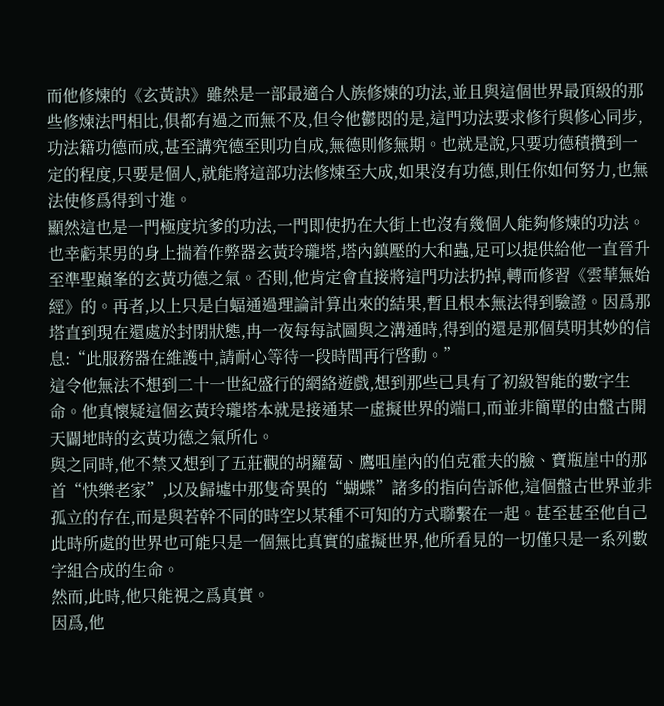而他修煉的《玄黃訣》雖然是一部最適合人族修煉的功法,並且與這個世界最頂級的那些修煉法門相比,俱都有過之而無不及,但令他鬱悶的是,這門功法要求修行與修心同步,功法籍功德而成,甚至講究德至則功自成,無德則修無期。也就是說,只要功德積攢到一定的程度,只要是個人,就能將這部功法修煉至大成,如果沒有功德,則任你如何努力,也無法使修爲得到寸進。
顯然這也是一門極度坑爹的功法,一門即使扔在大街上也沒有幾個人能夠修煉的功法。
也幸虧某男的身上揣着作弊器玄黃玲瓏塔,塔內鎮壓的大和蟲,足可以提供給他一直晉升至準聖巔峯的玄黃功德之氣。否則,他肯定會直接將這門功法扔掉,轉而修習《雲華無始經》的。再者,以上只是白蝠通過理論計算出來的結果,暫且根本無法得到驗證。因爲那塔直到現在還處於封閉狀態,冉一夜每每試圖與之溝通時,得到的還是那個莫明其妙的信息:“此服務器在維護中,請耐心等待一段時間再行啓動。”
這令他無法不想到二十一世紀盛行的網絡遊戲,想到那些已具有了初級智能的數字生命。他真懷疑這個玄黃玲瓏塔本就是接通某一虛擬世界的端口,而並非簡單的由盤古開天闢地時的玄黃功德之氣所化。
與之同時,他不禁又想到了五莊觀的胡蘿蔔、鷹咀崖內的伯克霍夫的臉、寶瓶崖中的那首“快樂老家”,以及歸墟中那隻奇異的“蝴蝶”諸多的指向告訴他,這個盤古世界並非孤立的存在,而是與若幹不同的時空以某種不可知的方式聯繫在一起。甚至甚至他自己此時所處的世界也可能只是一個無比真實的虛擬世界,他所看見的一切僅只是一系列數字組合成的生命。
然而,此時,他只能視之爲真實。
因爲,他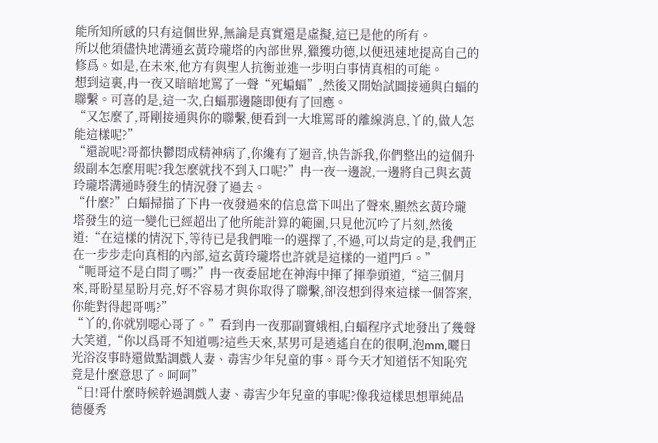能所知所感的只有這個世界,無論是真實還是虛擬,這已是他的所有。
所以他須儘快地溝通玄黃玲瓏塔的內部世界,獵獲功德,以便迅速地提高自己的修爲。如是,在未來,他方有與聖人抗衡並進一步明白事情真相的可能。
想到這裏,冉一夜又暗暗地罵了一聲“死蝙蝠”,然後又開始試圖接通與白蝠的聯繫。可喜的是,這一次,白蝠那邊隨即便有了回應。
“又怎麼了,哥剛接通與你的聯繫,便看到一大堆罵哥的離線消息,丫的,做人怎能這樣呢?”
“還說呢?哥都快鬱悶成精神病了,你纔有了迴音,快告訴我,你們整出的這個升級副本怎麼用呢?我怎麼就找不到入口呢?”冉一夜一邊說,一邊將自己與玄黃玲瓏塔溝通時發生的情況發了過去。
“什麼?”白蝠掃描了下冉一夜發過來的信息當下叫出了聲來,顯然玄黃玲瓏塔發生的這一變化已經超出了他所能計算的範圍,只見他沉吟了片刻,然後道:“在這樣的情況下,等待已是我們唯一的選擇了,不過,可以肯定的是,我們正在一步步走向真相的內部,這玄黃玲瓏塔也許就是這樣的一道門戶。”
“呃哥這不是白問了嗎?”冉一夜委屈地在神海中揮了揮拳頭道,“這三個月來,哥盼星星盼月亮,好不容易才與你取得了聯繫,卻沒想到得來這樣一個答案,你能對得起哥嗎?”
“丫的,你就別噁心哥了。”看到冉一夜那副竇娥相,白蝠程序式地發出了幾聲大笑道,“你以爲哥不知道嗎?這些天來,某男可是逍遙自在的很啊,泡mm,曬日光浴沒事時還做點調戲人妻、毒害少年兒童的事。哥今天才知道恬不知恥究竟是什麼意思了。呵呵”
“日!哥什麼時候幹過調戲人妻、毒害少年兒童的事呢?像我這樣思想單純品德優秀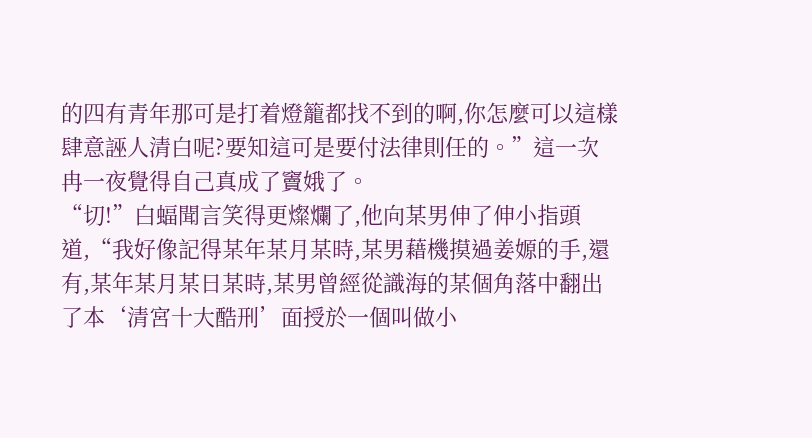的四有青年那可是打着燈籠都找不到的啊,你怎麼可以這樣肆意誣人清白呢?要知這可是要付法律則任的。”這一次冉一夜覺得自己真成了竇娥了。
“切!”白蝠聞言笑得更燦爛了,他向某男伸了伸小指頭道,“我好像記得某年某月某時,某男藉機摸過姜嫄的手,還有,某年某月某日某時,某男曾經從識海的某個角落中翻出了本‘清宮十大酷刑’面授於一個叫做小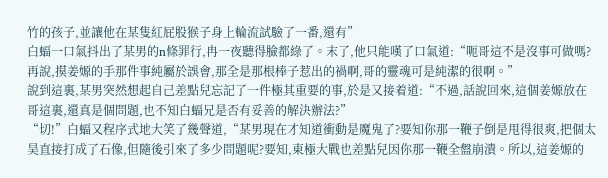竹的孩子,並讓他在某隻紅屁股猴子身上輪流試驗了一番,還有”
白蝠一口氣抖出了某男的n條罪行,冉一夜聽得臉都綠了。末了,他只能嘆了口氣道:“呃哥這不是沒事可做嗎?再說,摸姜嫄的手那件事純屬於誤會,那全是那根棒子惹出的禍啊,哥的靈魂可是純潔的很啊。”
說到這裏,某男突然想起自己差點兒忘記了一件極其重要的事,於是又接着道:“不過,話說回來,這個姜嫄放在哥這裏,還真是個問題,也不知白蝠兄是否有妥善的解決辦法?”
“切!”白蝠又程序式地大笑了幾聲道,“某男現在才知道衝動是魔鬼了?要知你那一鞭子倒是甩得很爽,把個太昊直接打成了石像,但隨後引來了多少問題呢?要知,東極大戰也差點兒因你那一鞭全盤崩潰。所以,這姜嫄的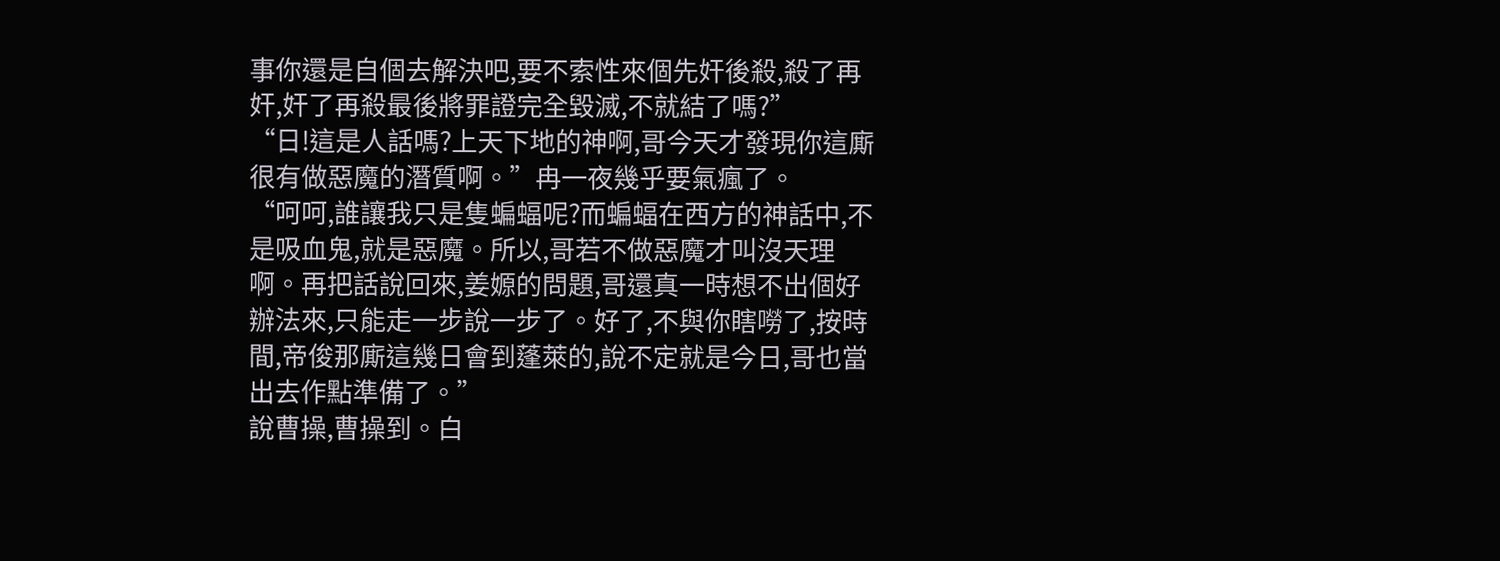事你還是自個去解決吧,要不索性來個先奸後殺,殺了再奸,奸了再殺最後將罪證完全毀滅,不就結了嗎?”
“日!這是人話嗎?上天下地的神啊,哥今天才發現你這廝很有做惡魔的潛質啊。”冉一夜幾乎要氣瘋了。
“呵呵,誰讓我只是隻蝙蝠呢?而蝙蝠在西方的神話中,不是吸血鬼,就是惡魔。所以,哥若不做惡魔才叫沒天理啊。再把話說回來,姜嫄的問題,哥還真一時想不出個好辦法來,只能走一步說一步了。好了,不與你瞎嘮了,按時間,帝俊那廝這幾日會到蓬萊的,說不定就是今日,哥也當出去作點準備了。”
說曹操,曹操到。白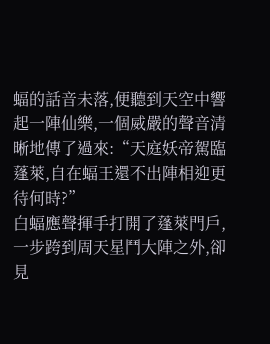蝠的話音未落,便聽到天空中響起一陣仙樂,一個威嚴的聲音清晰地傳了過來:“天庭妖帝駕臨蓬萊,自在蝠王還不出陣相迎更待何時?”
白蝠應聲揮手打開了蓬萊門戶,一步跨到周天星鬥大陣之外,卻見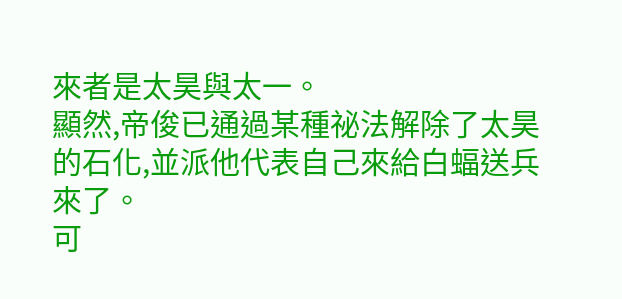來者是太昊與太一。
顯然,帝俊已通過某種祕法解除了太昊的石化,並派他代表自己來給白蝠送兵來了。
可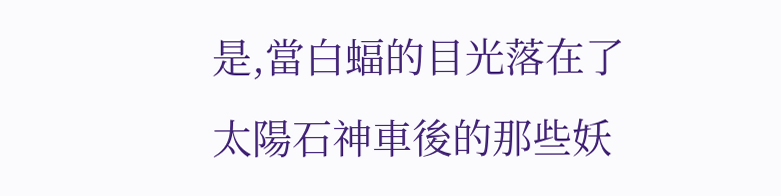是,當白蝠的目光落在了太陽石神車後的那些妖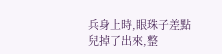兵身上時,眼珠子差點兒掉了出來,整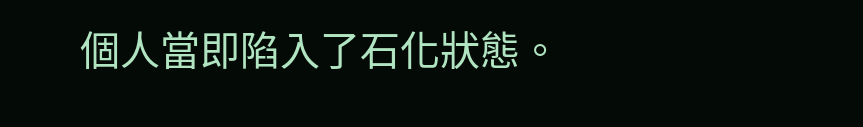個人當即陷入了石化狀態。